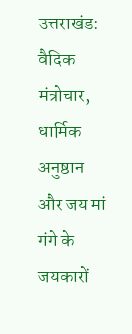उत्तराखंड: वैदिक मंत्रोचार, धार्मिक अनुष्ठान और जय मां गंगे के जयकारों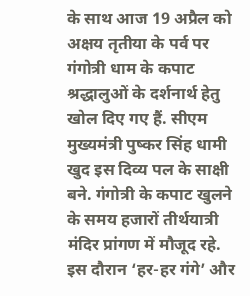के साथ आज 19 अप्रैल को अक्षय तृतीया के पर्व पर गंगोत्री धाम के कपाट श्रद्धालुओं के दर्शनार्थ हेतु खोल दिए गए हैं. सीएम मुख्यमंत्री पुष्कर सिंह धामी खुद इस दिव्य पल के साक्षी बने. गंगोत्री के कपाट खुलने के समय हजारों तीर्थयात्री मंदिर प्रांगण में मौजूद रहे. इस दौरान ‘हर-हर गंगे’ और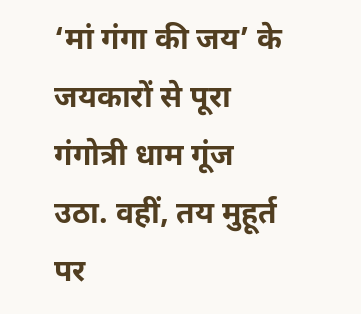‘मां गंगा की जय’ के जयकारों से पूरा गंगोत्री धाम गूंज उठा. वहीं, तय मुहूर्त पर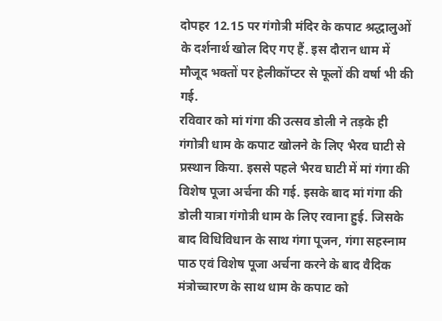दोपहर 12.15 पर गंगोत्री मंदिर के कपाट श्रद्धालुओं के दर्शनार्थ खोल दिए गए हैं. इस दौरान धाम में मौजूद भक्तों पर हेलीकॉप्टर से फूलों की वर्षा भी की गई.
रविवार को मां गंगा की उत्सव डोली ने तड़के ही गंगोत्री धाम के कपाट खोलने के लिए भैरव घाटी से प्रस्थान किया. इससे पहले भैरव घाटी में मां गंगा की विशेष पूजा अर्चना की गई. इसके बाद मां गंगा की डोली यात्रा गंगोत्री धाम के लिए रवाना हुई. जिसके बाद विधिविधान के साथ गंगा पूजन, गंगा सहस्नाम पाठ एवं विशेष पूजा अर्चना करने के बाद वैदिक मंत्रोच्चारण के साथ धाम के कपाट को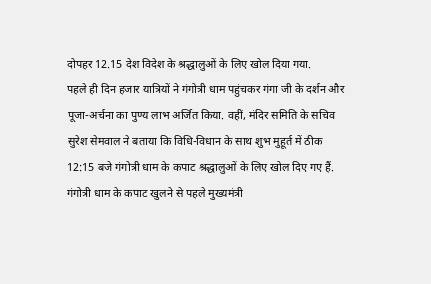दोपहर 12.15 देश विदेश के श्रद्धालुओं के लिए खोल दिया गया.
पहले ही दिन हजार यात्रियों ने गंगोत्री धाम पहुंचकर गंगा जी के दर्शन और पूजा-अर्चना का पुण्य लाभ अर्जित किया. वहीं, मंदिर समिति के सचिव सुरेश सेमवाल ने बताया कि विधि-विधान के साथ शुभ मुहूर्त में ठीक 12:15 बजे गंगोत्री धाम के कपाट श्रद्धालुओं के लिए खोल दिए गए हैं.
गंगोत्री धाम के कपाट खुलने से पहले मुख्यमंत्री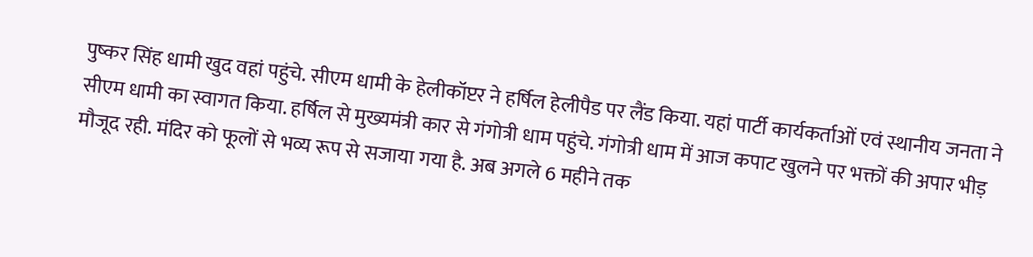पुष्कर सिंह धामी खुद वहां पहुंचे. सीएम धामी के हेलीकॉप्टर ने हर्षिल हेलीपैड पर लैंड किया. यहां पार्टी कार्यकर्ताओं एवं स्थानीय जनता ने सीएम धामी का स्वागत किया. हर्षिल से मुख्यमंत्री कार से गंगोत्री धाम पहुंचे. गंगोत्री धाम में आज कपाट खुलने पर भक्तों की अपार भीड़ मौजूद रही. मंदिर को फूलों से भव्य रूप से सजाया गया है. अब अगले 6 महीने तक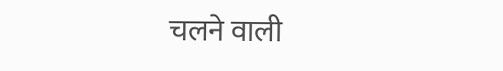चलने वाली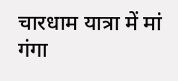चारधाम यात्रा में मां गंगा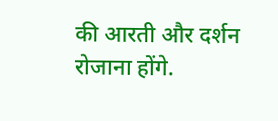की आरती और दर्शन रोजाना होंगे.